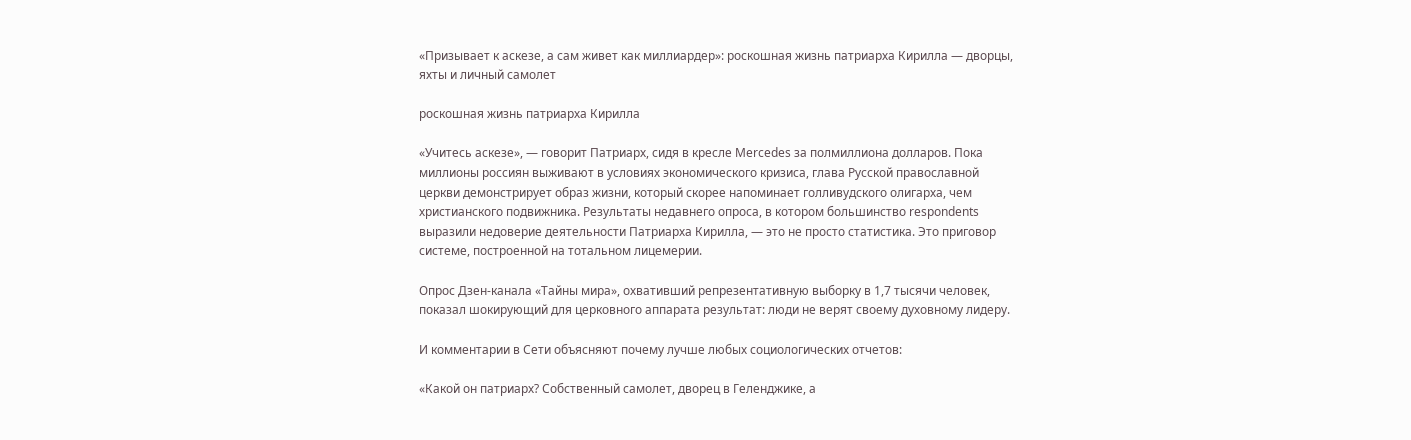«Призывает к аскезе, а сам живет как миллиардер»: роскошная жизнь патриарха Кирилла — дворцы, яхты и личный самолет

роскошная жизнь патриарха Кирилла

«Учитесь аскезе», — говорит Патриарх, сидя в кресле Mercedes за полмиллиона долларов. Пока миллионы россиян выживают в условиях экономического кризиса, глава Русской православной церкви демонстрирует образ жизни, который скорее напоминает голливудского олигарха, чем христианского подвижника. Результаты недавнего опроса, в котором большинство respondents выразили недоверие деятельности Патриарха Кирилла, — это не просто статистика. Это приговор системе, построенной на тотальном лицемерии.

Опрос Дзен-канала «Тайны мира», охвативший репрезентативную выборку в 1,7 тысячи человек, показал шокирующий для церковного аппарата результат: люди не верят своему духовному лидеру.

И комментарии в Сети объясняют почему лучше любых социологических отчетов:

«Какой он патриарх? Собственный самолет, дворец в Геленджике, а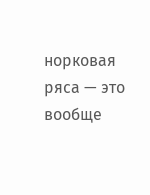норковая ряса — это вообще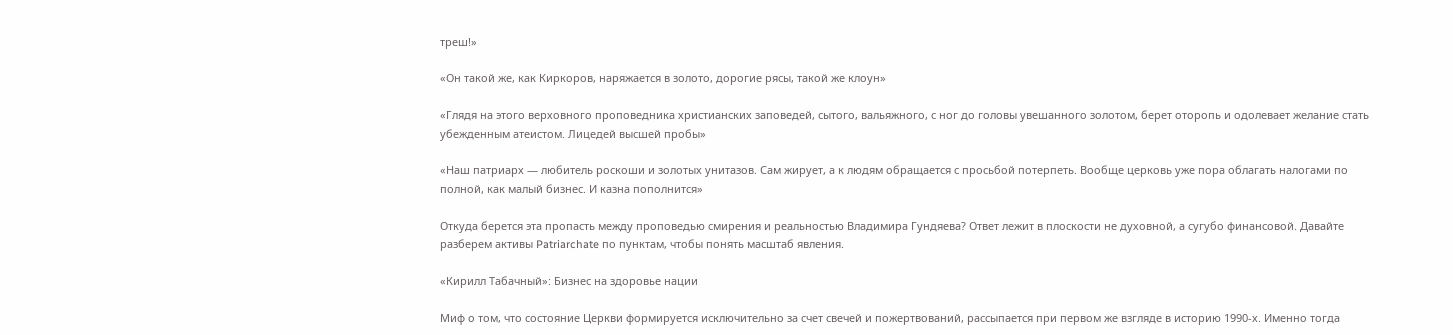треш!»

«Он такой же, как Киркоров, наряжается в золото, дорогие рясы, такой же клоун»

«Глядя на этого верховного проповедника христианских заповедей, сытого, вальяжного, с ног до головы увешанного золотом, берет оторопь и одолевает желание стать убежденным атеистом. Лицедей высшей пробы»

«Наш патриарх — любитель роскоши и золотых унитазов. Сам жирует, а к людям обращается с просьбой потерпеть. Вообще церковь уже пора облагать налогами по полной, как малый бизнес. И казна пополнится»

Откуда берется эта пропасть между проповедью смирения и реальностью Владимира Гундяева? Ответ лежит в плоскости не духовной, а сугубо финансовой. Давайте разберем активы Patriarchate по пунктам, чтобы понять масштаб явления.

«Кирилл Табачный»: Бизнес на здоровье нации

Миф о том, что состояние Церкви формируется исключительно за счет свечей и пожертвований, рассыпается при первом же взгляде в историю 1990-х. Именно тогда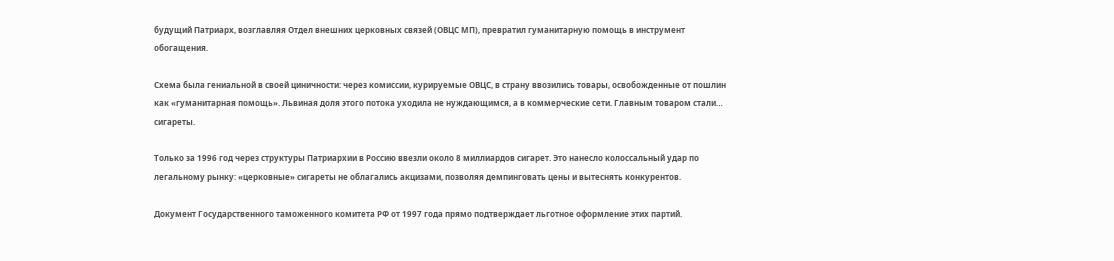будущий Патриарх, возглавляя Отдел внешних церковных связей (ОВЦС МП), превратил гуманитарную помощь в инструмент обогащения.

Схема была гениальной в своей циничности: через комиссии, курируемые ОВЦС, в страну ввозились товары, освобожденные от пошлин как «гуманитарная помощь». Львиная доля этого потока уходила не нуждающимся, а в коммерческие сети. Главным товаром стали… сигареты.

Только за 1996 год через структуры Патриархии в Россию ввезли около 8 миллиардов сигарет. Это нанесло колоссальный удар по легальному рынку: «церковные» сигареты не облагались акцизами, позволяя демпинговать цены и вытеснять конкурентов.

Документ Государственного таможенного комитета РФ от 1997 года прямо подтверждает льготное оформление этих партий.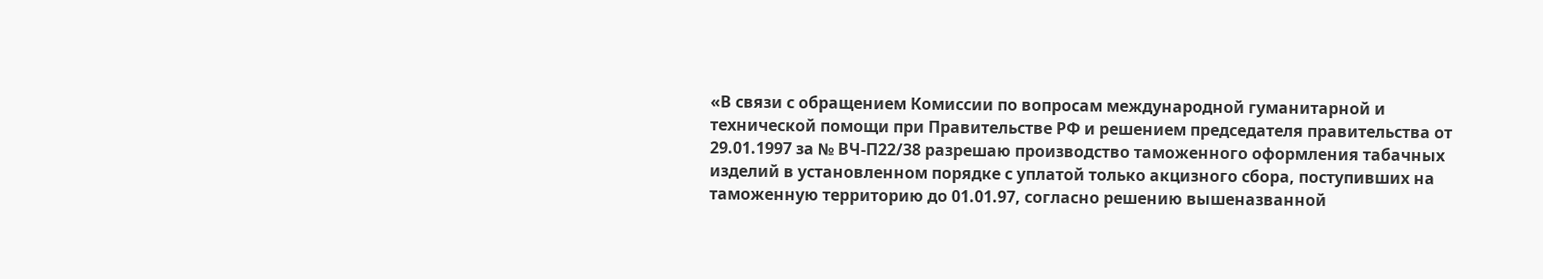«В связи с обращением Комиссии по вопросам международной гуманитарной и технической помощи при Правительстве РФ и решением председателя правительства от 29.01.1997 за № ВЧ‑П22/38 разрешаю производство таможенного оформления табачных изделий в установленном порядке с уплатой только акцизного сбора, поступивших на таможенную территорию до 01.01.97, согласно решению вышеназванной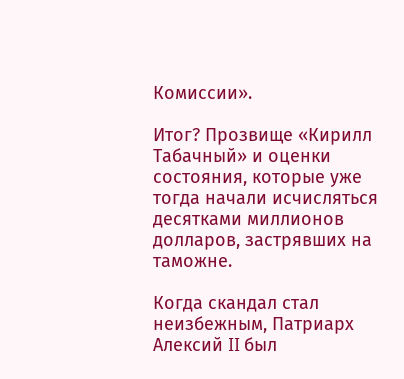Комиссии».

Итог? Прозвище «Кирилл Табачный» и оценки состояния, которые уже тогда начали исчисляться десятками миллионов долларов, застрявших на таможне.

Когда скандал стал неизбежным, Патриарх Алексий II был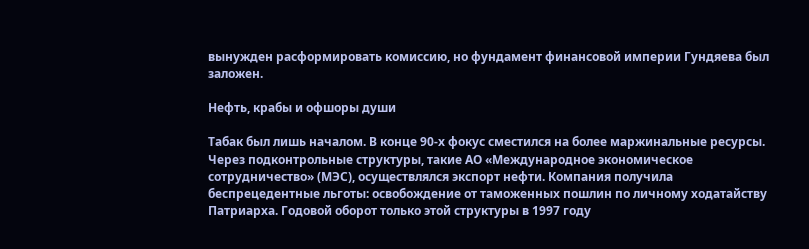вынужден расформировать комиссию, но фундамент финансовой империи Гундяева был заложен.

Нефть, крабы и офшоры души

Табак был лишь началом. В конце 90-х фокус сместился на более маржинальные ресурсы. Через подконтрольные структуры, такие АО «Международное экономическое сотрудничество» (МЭС), осуществлялся экспорт нефти. Компания получила беспрецедентные льготы: освобождение от таможенных пошлин по личному ходатайству Патриарха. Годовой оборот только этой структуры в 1997 году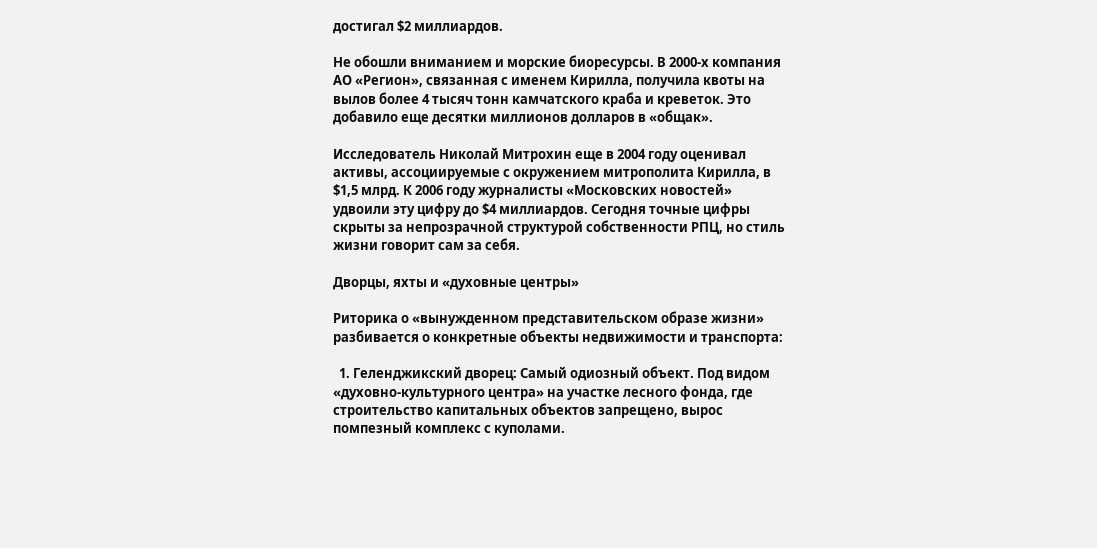достигал $2 миллиардов.

Не обошли вниманием и морские биоресурсы. В 2000-х компания АО «Регион», связанная с именем Кирилла, получила квоты на вылов более 4 тысяч тонн камчатского краба и креветок. Это добавило еще десятки миллионов долларов в «общак».

Исследователь Николай Митрохин еще в 2004 году оценивал активы, ассоциируемые с окружением митрополита Кирилла, в $1,5 млрд. К 2006 году журналисты «Московских новостей» удвоили эту цифру до $4 миллиардов. Сегодня точные цифры скрыты за непрозрачной структурой собственности РПЦ, но стиль жизни говорит сам за себя.

Дворцы, яхты и «духовные центры»

Риторика о «вынужденном представительском образе жизни» разбивается о конкретные объекты недвижимости и транспорта:

  1. Геленджикский дворец: Самый одиозный объект. Под видом «духовно-культурного центра» на участке лесного фонда, где строительство капитальных объектов запрещено, вырос помпезный комплекс с куполами.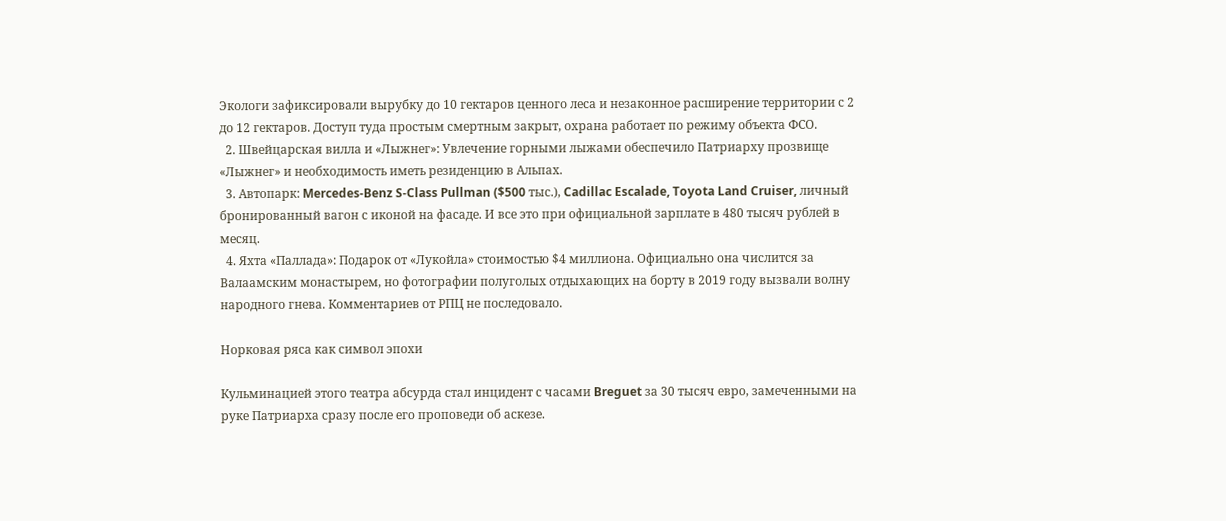Экологи зафиксировали вырубку до 10 гектаров ценного леса и незаконное расширение территории с 2 до 12 гектаров. Доступ туда простым смертным закрыт, охрана работает по режиму объекта ФСО.
  2. Швейцарская вилла и «Лыжнег»: Увлечение горными лыжами обеспечило Патриарху прозвище «Лыжнег» и необходимость иметь резиденцию в Альпах.
  3. Автопарк: Mercedes-Benz S-Class Pullman ($500 тыс.), Cadillac Escalade, Toyota Land Cruiser, личный бронированный вагон с иконой на фасаде. И все это при официальной зарплате в 480 тысяч рублей в месяц.
  4. Яхта «Паллада»: Подарок от «Лукойла» стоимостью $4 миллиона. Официально она числится за Валаамским монастырем, но фотографии полуголых отдыхающих на борту в 2019 году вызвали волну народного гнева. Комментариев от РПЦ не последовало.

Норковая ряса как символ эпохи

Кульминацией этого театра абсурда стал инцидент с часами Breguet за 30 тысяч евро, замеченными на руке Патриарха сразу после его проповеди об аскезе.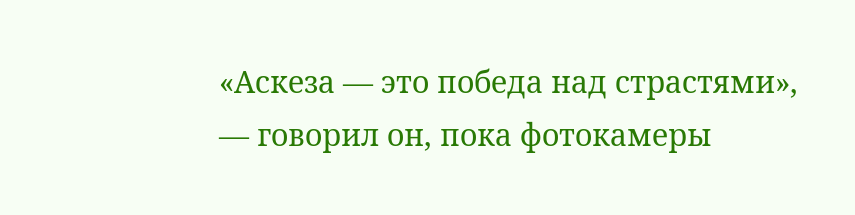«Аскеза — это победа над страстями», — говорил он, пока фотокамеры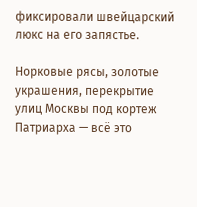фиксировали швейцарский люкс на его запястье.

Норковые рясы, золотые украшения, перекрытие улиц Москвы под кортеж Патриарха — всё это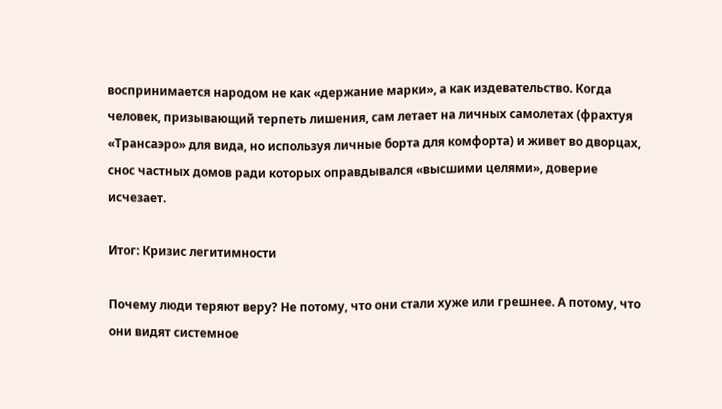воспринимается народом не как «держание марки», а как издевательство. Когда человек, призывающий терпеть лишения, сам летает на личных самолетах (фрахтуя «Трансаэро» для вида, но используя личные борта для комфорта) и живет во дворцах, снос частных домов ради которых оправдывался «высшими целями», доверие исчезает.

Итог: Кризис легитимности

Почему люди теряют веру? Не потому, что они стали хуже или грешнее. А потому, что они видят системное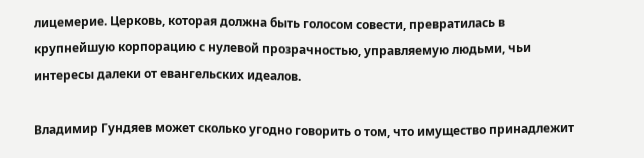лицемерие. Церковь, которая должна быть голосом совести, превратилась в крупнейшую корпорацию с нулевой прозрачностью, управляемую людьми, чьи интересы далеки от евангельских идеалов.

Владимир Гундяев может сколько угодно говорить о том, что имущество принадлежит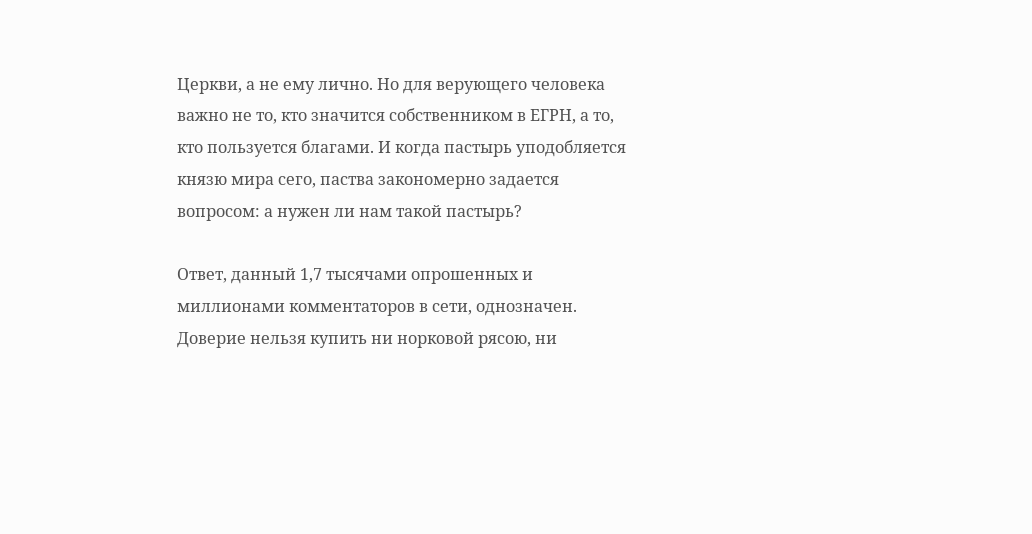Церкви, а не ему лично. Но для верующего человека важно не то, кто значится собственником в ЕГРН, а то, кто пользуется благами. И когда пастырь уподобляется князю мира сего, паства закономерно задается вопросом: а нужен ли нам такой пастырь?

Ответ, данный 1,7 тысячами опрошенных и миллионами комментаторов в сети, однозначен. Доверие нельзя купить ни норковой рясою, ни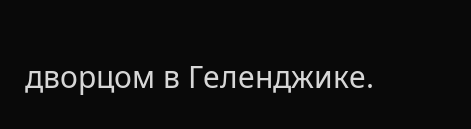дворцом в Геленджике.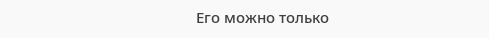Его можно только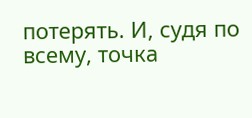потерять. И, судя по всему, точка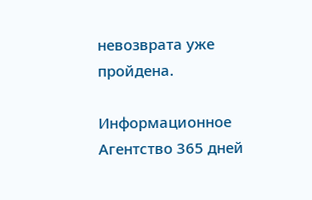невозврата уже пройдена.

Информационное Агентство 365 дней